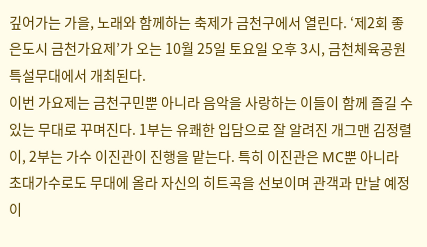깊어가는 가을, 노래와 함께하는 축제가 금천구에서 열린다. ‘제2회 좋은도시 금천가요제’가 오는 10월 25일 토요일 오후 3시, 금천체육공원 특설무대에서 개최된다.
이번 가요제는 금천구민뿐 아니라 음악을 사랑하는 이들이 함께 즐길 수 있는 무대로 꾸며진다. 1부는 유쾌한 입담으로 잘 알려진 개그맨 김정렬이, 2부는 가수 이진관이 진행을 맡는다. 특히 이진관은 MC뿐 아니라 초대가수로도 무대에 올라 자신의 히트곡을 선보이며 관객과 만날 예정이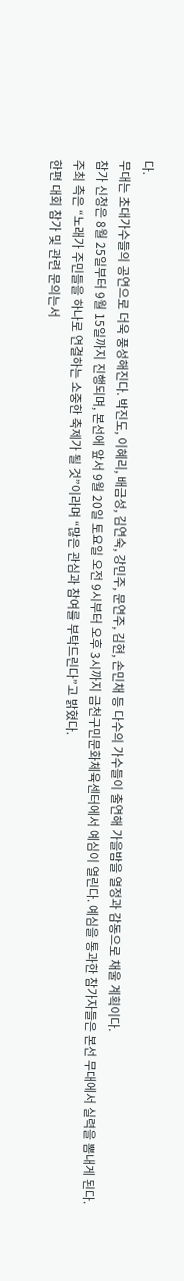다.
무대는 초대가수들의 공연으로 더욱 풍성해진다. 박진도, 이혜리, 배금성, 김연숙, 강민주, 문연주, 김현, 손민채 등 다수의 가수들이 출연해 가을밤을 열정과 감동으로 채울 계획이다.
참가 신청은 8월 25일부터 9월 15일까지 진행되며, 본선에 앞서 9월 20일 토요일 오전 9시부터 오후 3시까지 금천구민문화체육센터에서 예심이 열린다. 예심을 통과한 참가자들은 본선 무대에서 실력을 뽐내게 된다.
주최 측은 “노래가 주민들을 하나로 연결하는 소중한 축제가 될 것”이라며 “많은 관심과 참여를 부탁드린다”고 밝혔다.
한편 대회 참가 및 관련 문의는서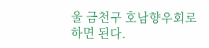울 금천구 호남향우회로 하면 된다.